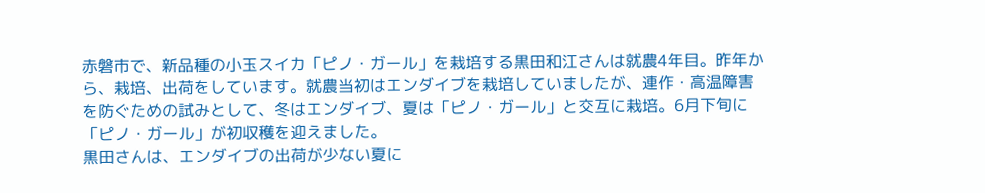赤磐市で、新品種の小玉スイカ「ピノ・ガール」を栽培する黒田和江さんは就農4年目。昨年から、栽培、出荷をしています。就農当初はエンダイブを栽培していましたが、連作・高温障害を防ぐための試みとして、冬はエンダイブ、夏は「ピノ・ガール」と交互に栽培。6月下旬に「ピノ・ガール」が初収穫を迎えました。
黒田さんは、エンダイブの出荷が少ない夏に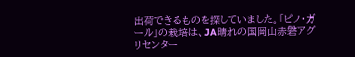出荷できるものを探していました。「ピノ・ガール」の栽培は、JA晴れの国岡山赤磐アグリセンター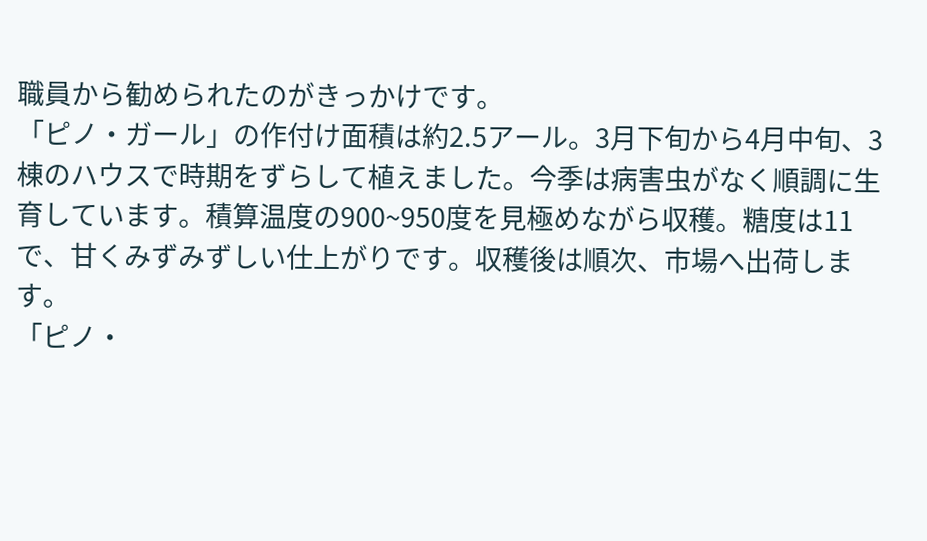職員から勧められたのがきっかけです。
「ピノ・ガール」の作付け面積は約2.5アール。3月下旬から4月中旬、3棟のハウスで時期をずらして植えました。今季は病害虫がなく順調に生育しています。積算温度の900~950度を見極めながら収穫。糖度は11で、甘くみずみずしい仕上がりです。収穫後は順次、市場へ出荷します。
「ピノ・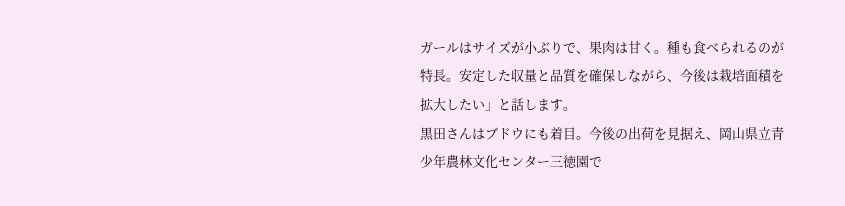ガールはサイズが小ぶりで、果肉は甘く。種も食べられるのが特長。安定した収量と品質を確保しながら、今後は栽培面積を拡大したい」と話します。
黒田さんはブドウにも着目。今後の出荷を見据え、岡山県立青少年農林文化センター三徳園で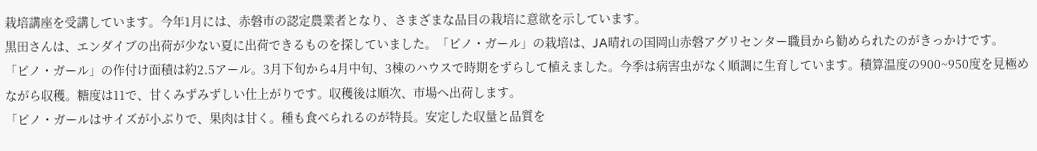栽培講座を受講しています。今年1月には、赤磐市の認定農業者となり、さまざまな品目の栽培に意欲を示しています。
黒田さんは、エンダイブの出荷が少ない夏に出荷できるものを探していました。「ピノ・ガール」の栽培は、JA晴れの国岡山赤磐アグリセンター職員から勧められたのがきっかけです。
「ピノ・ガール」の作付け面積は約2.5アール。3月下旬から4月中旬、3棟のハウスで時期をずらして植えました。今季は病害虫がなく順調に生育しています。積算温度の900~950度を見極めながら収穫。糖度は11で、甘くみずみずしい仕上がりです。収穫後は順次、市場へ出荷します。
「ピノ・ガールはサイズが小ぶりで、果肉は甘く。種も食べられるのが特長。安定した収量と品質を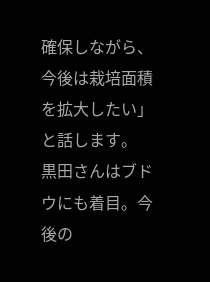確保しながら、今後は栽培面積を拡大したい」と話します。
黒田さんはブドウにも着目。今後の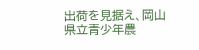出荷を見据え、岡山県立青少年農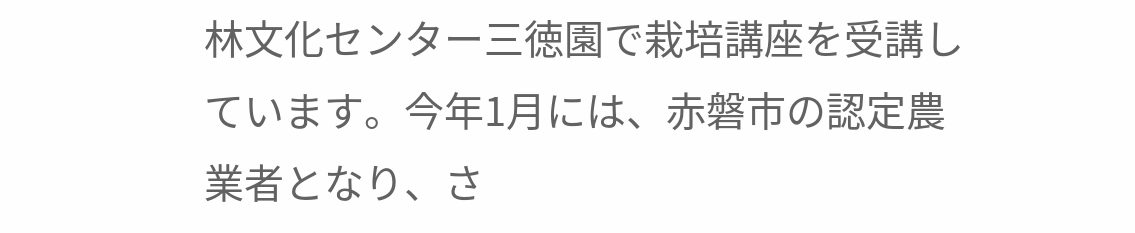林文化センター三徳園で栽培講座を受講しています。今年1月には、赤磐市の認定農業者となり、さ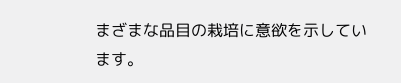まざまな品目の栽培に意欲を示しています。